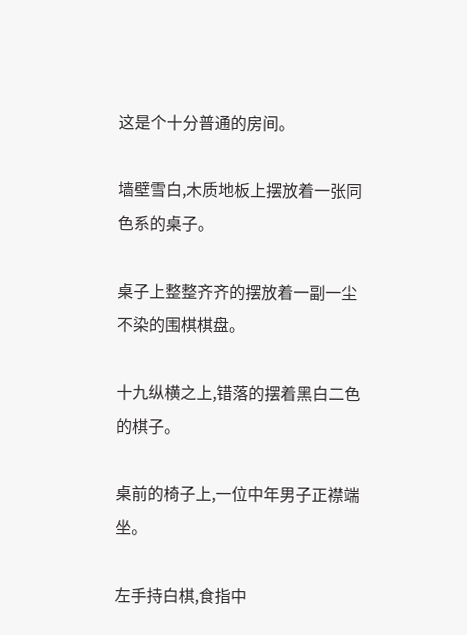这是个十分普通的房间。

墙壁雪白,木质地板上摆放着一张同色系的桌子。

桌子上整整齐齐的摆放着一副一尘不染的围棋棋盘。

十九纵横之上,错落的摆着黑白二色的棋子。

桌前的椅子上,一位中年男子正襟端坐。

左手持白棋,食指中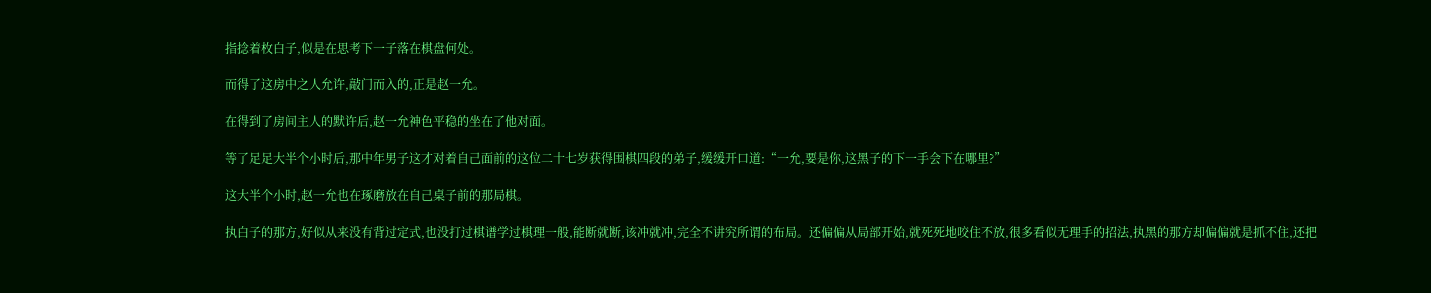指捻着枚白子,似是在思考下一子落在棋盘何处。

而得了这房中之人允许,敲门而入的,正是赵一允。

在得到了房间主人的默许后,赵一允神色平稳的坐在了他对面。

等了足足大半个小时后,那中年男子这才对着自己面前的这位二十七岁获得围棋四段的弟子,缓缓开口道:“一允,要是你,这黑子的下一手会下在哪里?”

这大半个小时,赵一允也在琢磨放在自己桌子前的那局棋。

执白子的那方,好似从来没有背过定式,也没打过棋谱学过棋理一般,能断就断,该冲就冲,完全不讲究所谓的布局。还偏偏从局部开始,就死死地咬住不放,很多看似无理手的招法,执黑的那方却偏偏就是抓不住,还把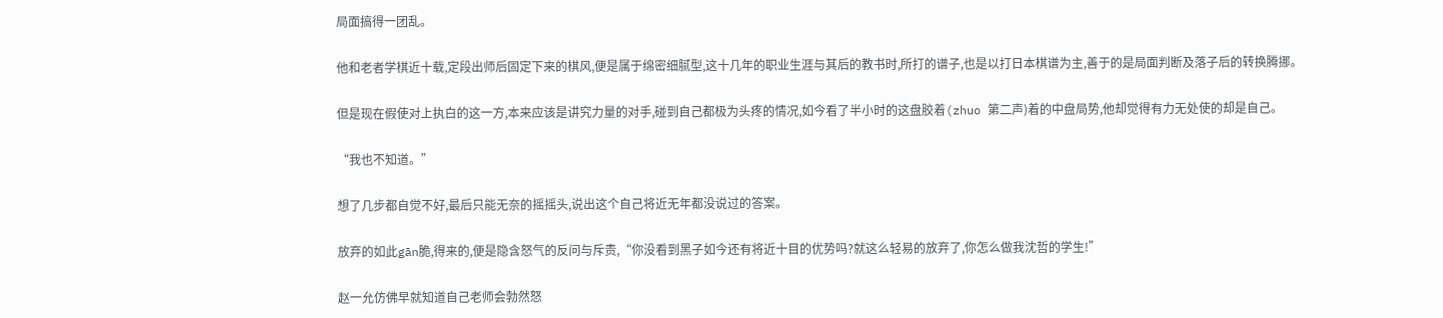局面搞得一团乱。

他和老者学棋近十载,定段出师后固定下来的棋风,便是属于绵密细腻型,这十几年的职业生涯与其后的教书时,所打的谱子,也是以打日本棋谱为主,善于的是局面判断及落子后的转换腾挪。

但是现在假使对上执白的这一方,本来应该是讲究力量的对手,碰到自己都极为头疼的情况,如今看了半小时的这盘胶着(zhuo 第二声)着的中盘局势,他却觉得有力无处使的却是自己。

“我也不知道。”

想了几步都自觉不好,最后只能无奈的摇摇头,说出这个自己将近无年都没说过的答案。

放弃的如此gān脆,得来的,便是隐含怒气的反问与斥责,“你没看到黑子如今还有将近十目的优势吗?就这么轻易的放弃了,你怎么做我沈哲的学生!”

赵一允仿佛早就知道自己老师会勃然怒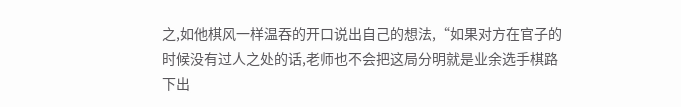之,如他棋风一样温吞的开口说出自己的想法,“如果对方在官子的时候没有过人之处的话,老师也不会把这局分明就是业余选手棋路下出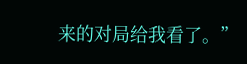来的对局给我看了。”